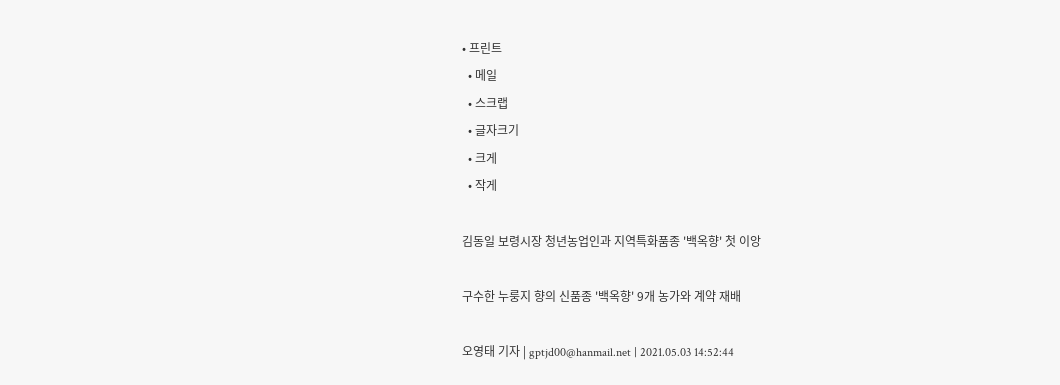• 프린트
  • 메일
  • 스크랩
  • 글자크기
  • 크게
  • 작게

김동일 보령시장 청년농업인과 지역특화품종 '백옥향' 첫 이앙

구수한 누룽지 향의 신품종 '백옥향' 9개 농가와 계약 재배

오영태 기자 | gptjd00@hanmail.net | 2021.05.03 14:52:44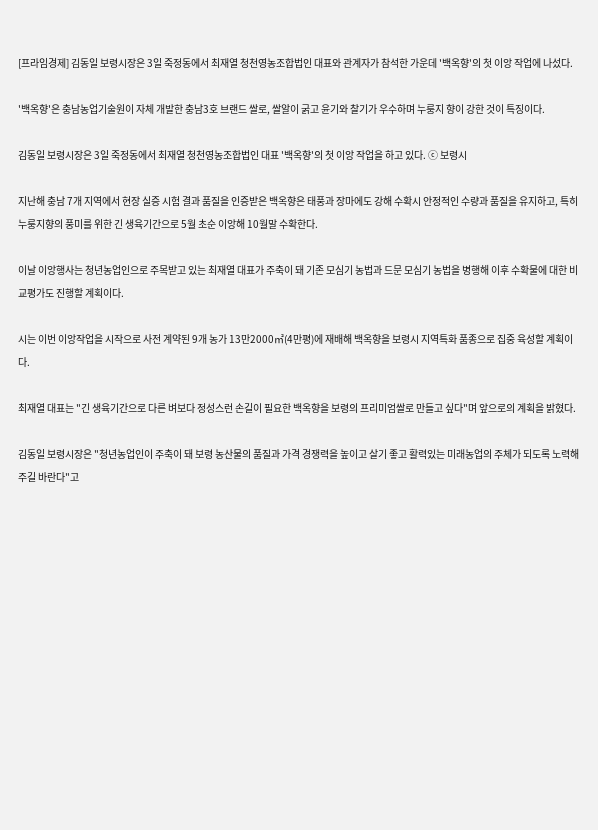[프라임경제] 김동일 보령시장은 3일 죽정동에서 최재열 청천영농조합법인 대표와 관계자가 참석한 가운데 '백옥향'의 첫 이앙 작업에 나섰다.

'백옥향'은 충남농업기술원이 자체 개발한 충남3호 브랜드 쌀로, 쌀알이 굵고 윤기와 찰기가 우수하며 누룽지 향이 강한 것이 특징이다.

김동일 보령시장은 3일 죽정동에서 최재열 청천영농조합법인 대표 '백옥향'의 첫 이앙 작업을 하고 있다. ⓒ 보령시

지난해 충남 7개 지역에서 현장 실증 시험 결과 품질을 인증받은 백옥향은 태풍과 장마에도 강해 수확시 안정적인 수량과 품질을 유지하고, 특히 누룽지향의 풍미를 위한 긴 생육기간으로 5월 초순 이앙해 10월말 수확한다.

이날 이앙행사는 청년농업인으로 주목받고 있는 최재열 대표가 주축이 돼 기존 모심기 농법과 드문 모심기 농법을 병행해 이후 수확물에 대한 비교평가도 진행할 계획이다.

시는 이번 이앙작업을 시작으로 사전 계약된 9개 농가 13만2000㎡(4만평)에 재배해 백옥향을 보령시 지역특화 품종으로 집중 육성할 계획이다.

최재열 대표는 "긴 생육기간으로 다른 벼보다 정성스런 손길이 필요한 백옥향을 보령의 프리미엄쌀로 만들고 싶다"며 앞으로의 계획을 밝혔다.

김동일 보령시장은 "청년농업인이 주축이 돼 보령 농산물의 품질과 가격 경쟁력을 높이고 살기 좋고 활력있는 미래농업의 주체가 되도록 노력해 주길 바란다"고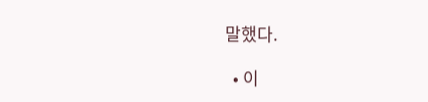말했다.

  • 이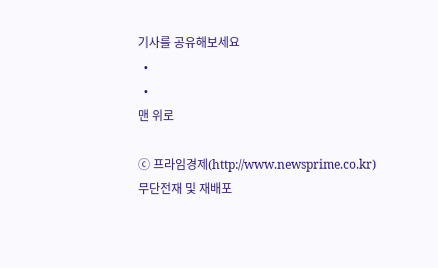기사를 공유해보세요
  •
  •
맨 위로

ⓒ 프라임경제(http://www.newsprime.co.kr) 무단전재 및 재배포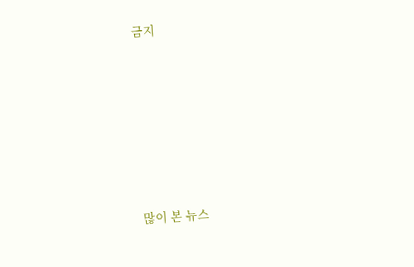금지






많이 본 뉴스